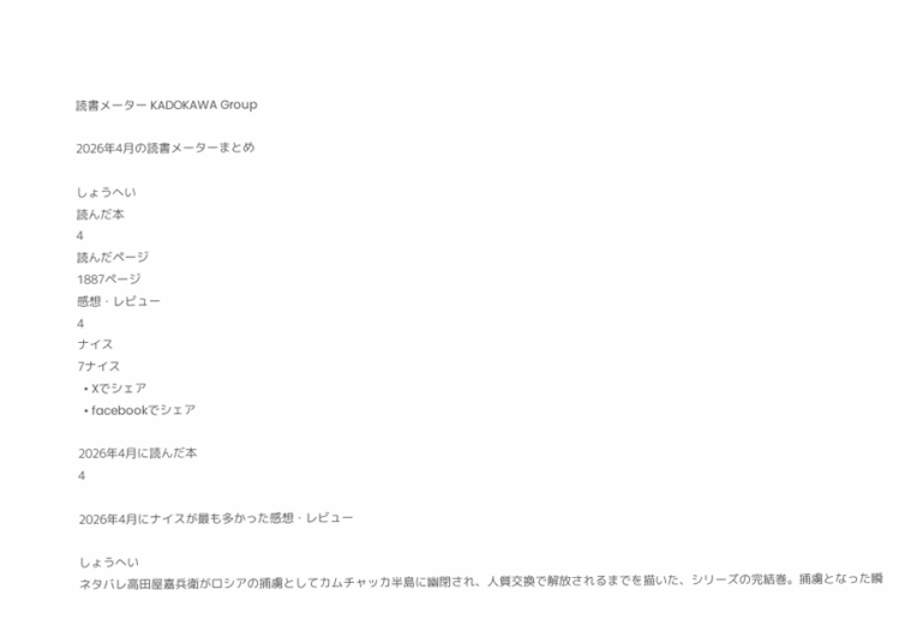読書メーター KADOKAWA Group

2026年4月の読書メーターまとめ

しょうへい
読んだ本
4
読んだページ
1887ページ
感想・レビュー
4
ナイス
7ナイス
  • Xでシェア
  • facebookでシェア

2026年4月に読んだ本
4

2026年4月にナイスが最も多かった感想・レビュー

しょうへい
ネタバレ高田屋嘉兵衛がロシアの捕虜としてカムチャッカ半島に幽閉され、人質交換で解放されるまでを描いた、シリーズの完結巻。捕虜となった瞬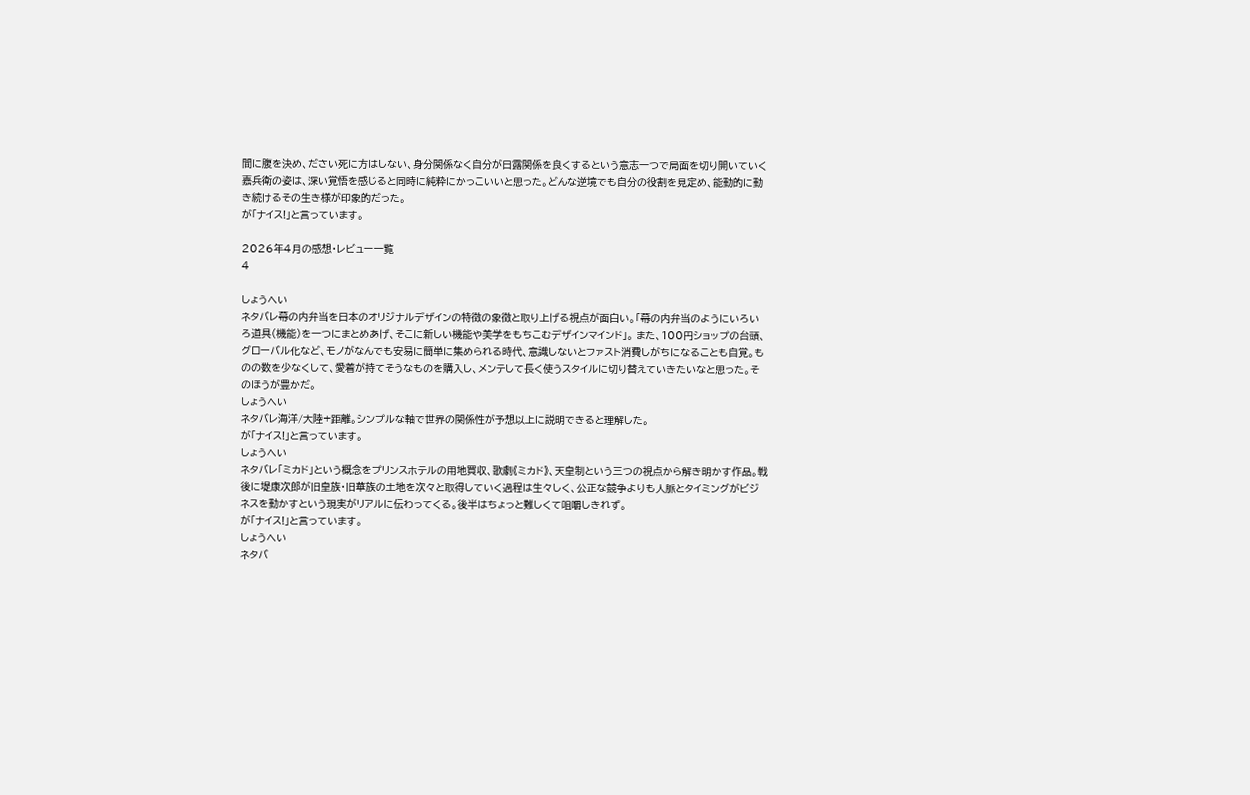間に腹を決め、ださい死に方はしない、身分関係なく自分が日露関係を良くするという意志一つで局面を切り開いていく嘉兵衛の姿は、深い覚悟を感じると同時に純粋にかっこいいと思った。どんな逆境でも自分の役割を見定め、能動的に動き続けるその生き様が印象的だった。
が「ナイス!」と言っています。

2026年4月の感想・レビュー一覧
4

しょうへい
ネタバレ幕の内弁当を日本のオリジナルデザインの特徴の象徴と取り上げる視点が面白い。「幕の内弁当のようにいろいろ道具(機能)を一つにまとめあげ、そこに新しい機能や美学をもちこむデザインマインド」。 また、100円ショップの台頭、グローバル化など、モノがなんでも安易に簡単に集められる時代、意識しないとファスト消費しがちになることも自覚。ものの数を少なくして、愛着が持てそうなものを購入し、メンテして長く使うスタイルに切り替えていきたいなと思った。そのほうが豊かだ。
しょうへい
ネタバレ海洋/大陸+距離。シンプルな軸で世界の関係性が予想以上に説明できると理解した。
が「ナイス!」と言っています。
しょうへい
ネタバレ「ミカド」という概念をプリンスホテルの用地買収、歌劇《ミカド》、天皇制という三つの視点から解き明かす作品。戦後に堤康次郎が旧皇族・旧華族の土地を次々と取得していく過程は生々しく、公正な競争よりも人脈とタイミングがビジネスを動かすという現実がリアルに伝わってくる。後半はちょっと難しくて咀嚼しきれず。
が「ナイス!」と言っています。
しょうへい
ネタバ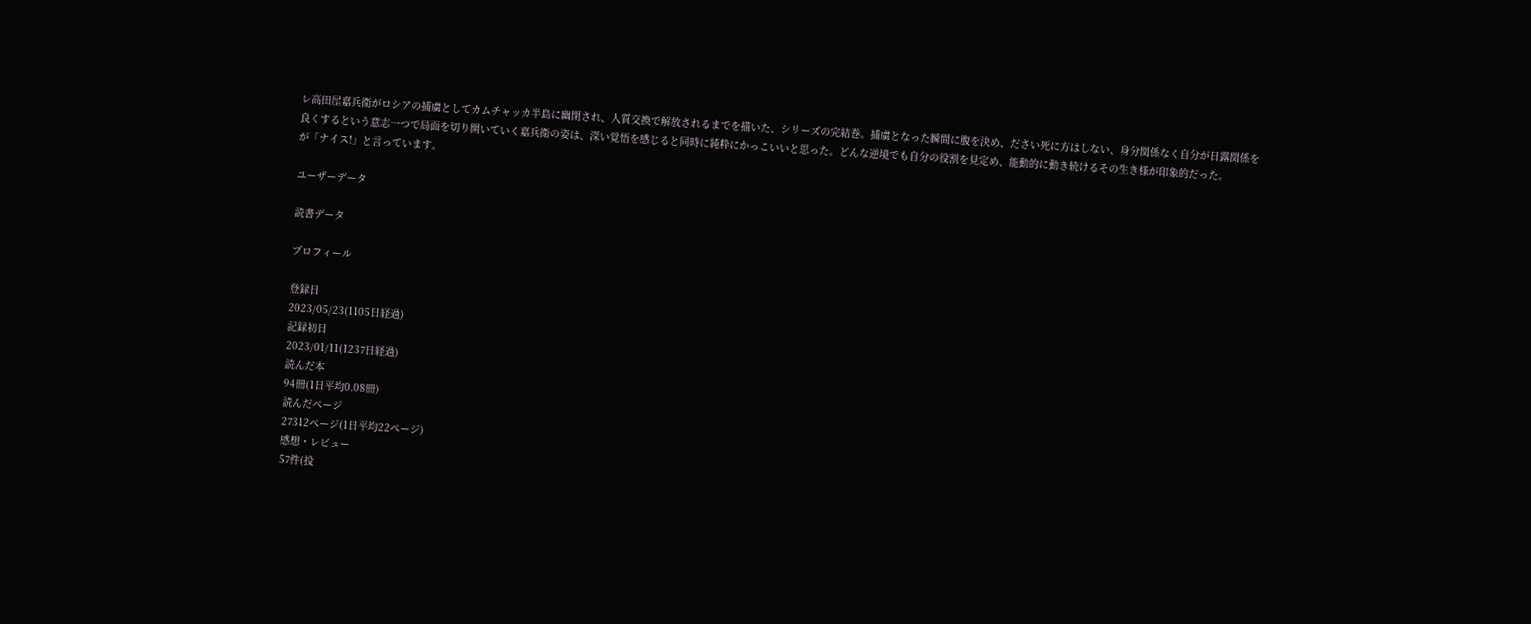レ高田屋嘉兵衛がロシアの捕虜としてカムチャッカ半島に幽閉され、人質交換で解放されるまでを描いた、シリーズの完結巻。捕虜となった瞬間に腹を決め、ださい死に方はしない、身分関係なく自分が日露関係を良くするという意志一つで局面を切り開いていく嘉兵衛の姿は、深い覚悟を感じると同時に純粋にかっこいいと思った。どんな逆境でも自分の役割を見定め、能動的に動き続けるその生き様が印象的だった。
が「ナイス!」と言っています。

ユーザーデータ

読書データ

プロフィール

登録日
2023/05/23(1105日経過)
記録初日
2023/01/11(1237日経過)
読んだ本
94冊(1日平均0.08冊)
読んだページ
27312ページ(1日平均22ページ)
感想・レビュー
57件(投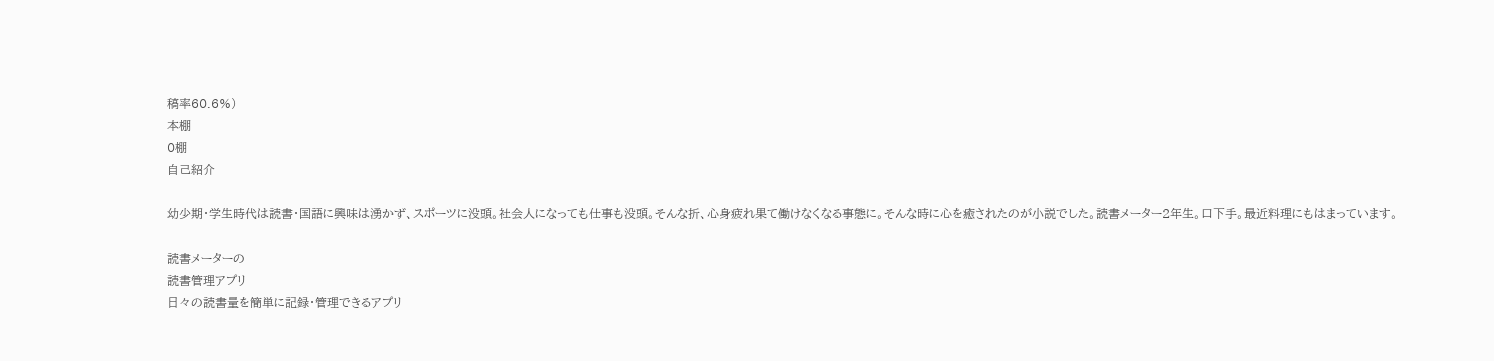稿率60.6%)
本棚
0棚
自己紹介

幼少期・学生時代は読書・国語に興味は湧かず、スポーツに没頭。社会人になっても仕事も没頭。そんな折、心身疲れ果て働けなくなる事態に。そんな時に心を癒されたのが小説でした。読書メーター2年生。口下手。最近料理にもはまっています。

読書メーターの
読書管理アプリ
日々の読書量を簡単に記録・管理できるアプリ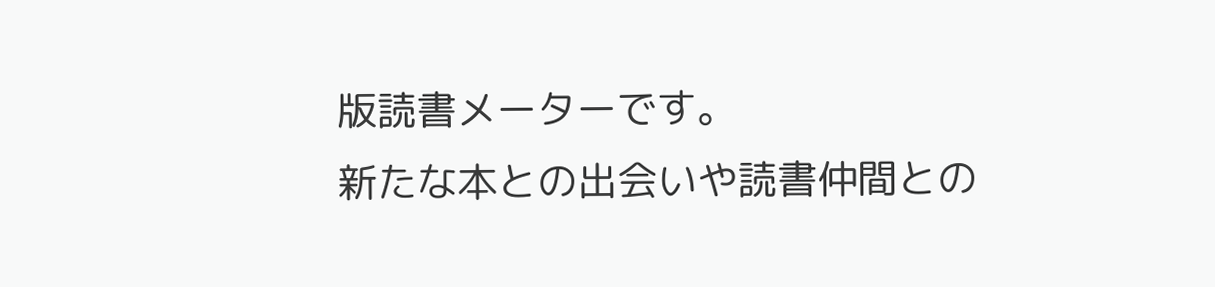版読書メーターです。
新たな本との出会いや読書仲間との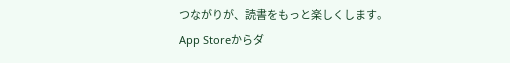つながりが、読書をもっと楽しくします。
App Storeからダ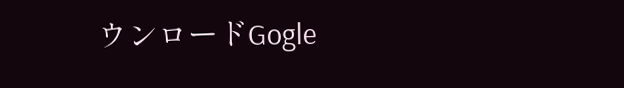ウンロードGogle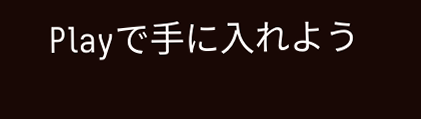Playで手に入れよう